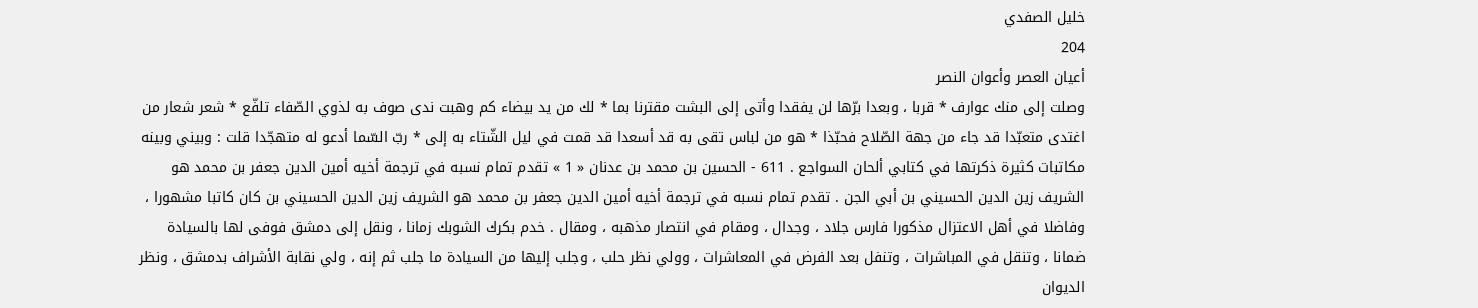خليل الصفدي
204
أعيان العصر وأعوان النصر
وصلت إلى منك عوارف * قربا ، وبعدا برّها لن يفقدا وأتى إلى البشت مقترنا بما * لك من يد بيضاء كم وهبت ندى صوف به لذوي الصّفاء تلفّع * شعر شعار من اغتدى متعبّدا قد جاء من جهة الصّلاح فحبّذا * هو من لباس تقى به قد أسعدا قد قمت في ليل الشّتاء به إلى * ربّ السّما أدعو له متهجّدا قلت : وبيني وبينه مكاتبات كثيرة ذكرتها في كتابي ألحان السواجع . 611 - الحسين بن محمد بن عدنان « 1 » تقدم تمام نسبه في ترجمة أخيه أمين الدين جعفر بن محمد هو الشريف زين الدين الحسيني بن أبي الجن . تقدم تمام نسبه في ترجمة أخيه أمين الدين جعفر بن محمد هو الشريف زين الدين الحسيني بن كان كاتبا مشهورا ، وفاضلا في أهل الاعتزال مذكورا فارس جلاد ، وجدال ، ومقام في انتصار مذهبه ، ومقال . خدم بكرك الشوبك زمانا ، ونقل إلى دمشق فوفى لها بالسيادة ضمانا ، وتنقل في المباشرات ، وتنفل بعد الفرض في المعاشرات ، وولي نظر حلب ، وجلب إليها من السيادة ما جلب ثم إنه ، ولي نقابة الأشراف بدمشق ، ونظر الديوان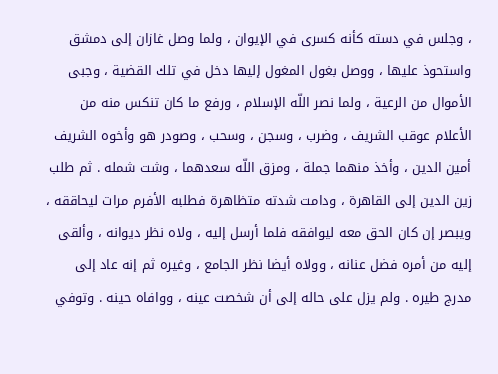، وجلس في دسته كأنه كسرى في الإيوان ، ولما وصل غازان إلى دمشق واستحوذ عليها ، ووصل بغول المغول إليها دخل في تلك القضية ، وجبى الأموال من الرعية ، ولما نصر اللّه الإسلام ، ورفع ما كان تنكس منه من الأعلام عوقب الشريف ، وضرب ، وسجن ، وسحب ، وصودر هو وأخوه الشريف أمين الدين ، وأخذ منهما جملة ، ومزق اللّه سعدهما ، وشت شمله . ثم طلب زين الدين إلى القاهرة ، ودامت شدته متظاهرة فطلبه الأفرم مرات ليحاققه ، ويبصر إن كان الحق معه ليوافقه فلما أرسل إليه ، ولاه نظر ديوانه ، وألقى إليه من أمره فضل عنانه ، وولاه أيضا نظر الجامع ، وغيره ثم إنه عاد إلى مدرج طيره . ولم يزل على حاله إلى أن شخصت عينه ، ووافاه حينه . وتوفي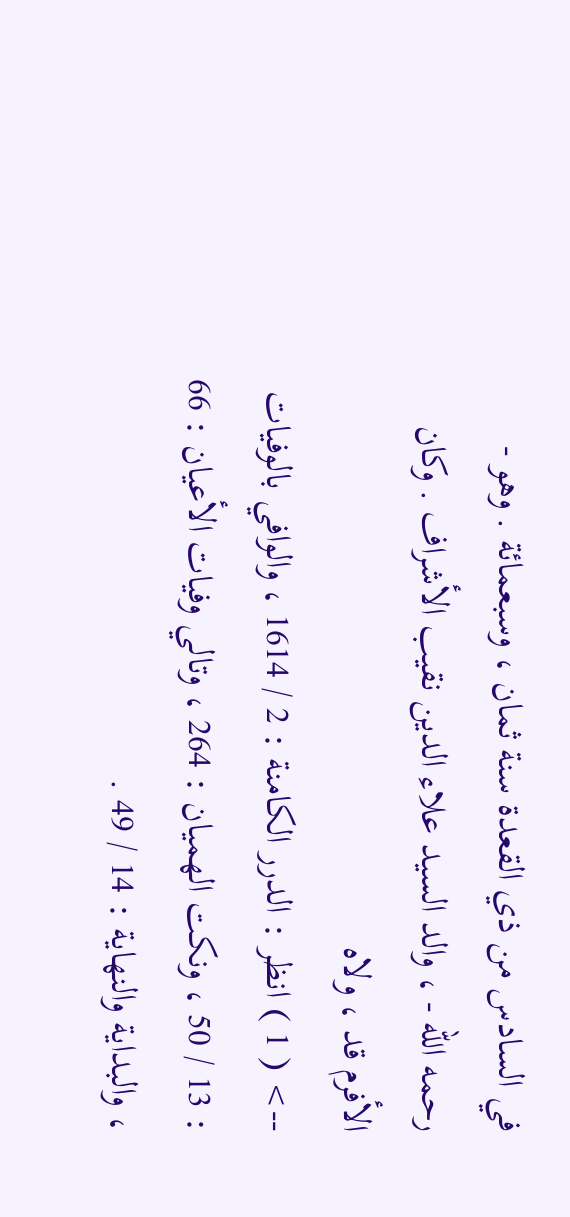في السادس من ذي القعدة سنة ثمان ، وسبعمائة . وهو - رحمه اللّه - ، والد السيد علاء الدين نقيب الأشراف . وكان الأفرم قد ، ولاه
--> ( 1 ) انظر : الدرر الكامنة : 2 / 1614 ، والوافي بالوفيات : 13 / 50 ، ونكت الهميان : 264 ، وتالي وفيات الأعيان : 66 ، والبداية والنهاية : 14 / 49 .